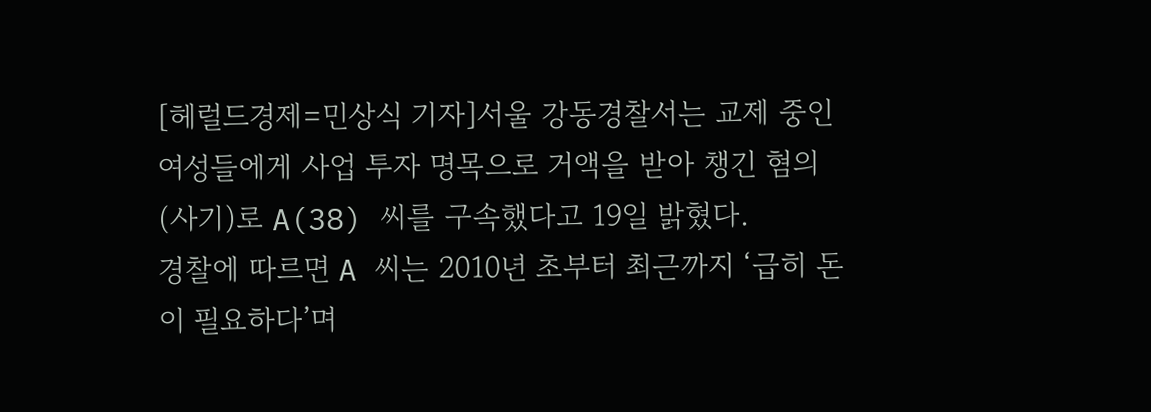[헤럴드경제=민상식 기자]서울 강동경찰서는 교제 중인 여성들에게 사업 투자 명목으로 거액을 받아 챙긴 혐의(사기)로 A(38) 씨를 구속했다고 19일 밝혔다.
경찰에 따르면 A 씨는 2010년 초부터 최근까지 ‘급히 돈이 필요하다’며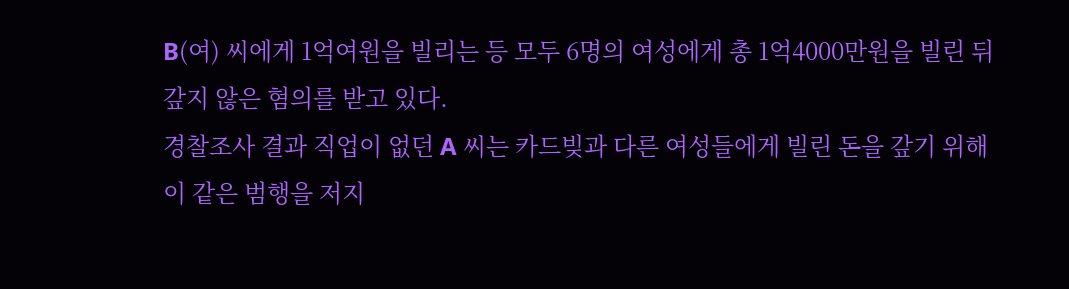B(여) 씨에게 1억여원을 빌리는 등 모두 6명의 여성에게 총 1억4000만원을 빌린 뒤 갚지 않은 혐의를 받고 있다.
경찰조사 결과 직업이 없던 A 씨는 카드빚과 다른 여성들에게 빌린 돈을 갚기 위해 이 같은 범행을 저지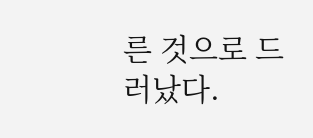른 것으로 드러났다.